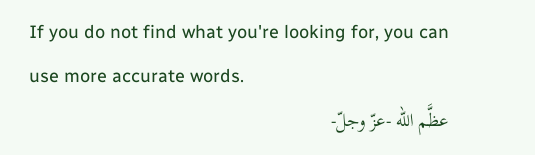If you do not find what you're looking for, you can use more accurate words.
عظَّم الله -عزّ وجلّ-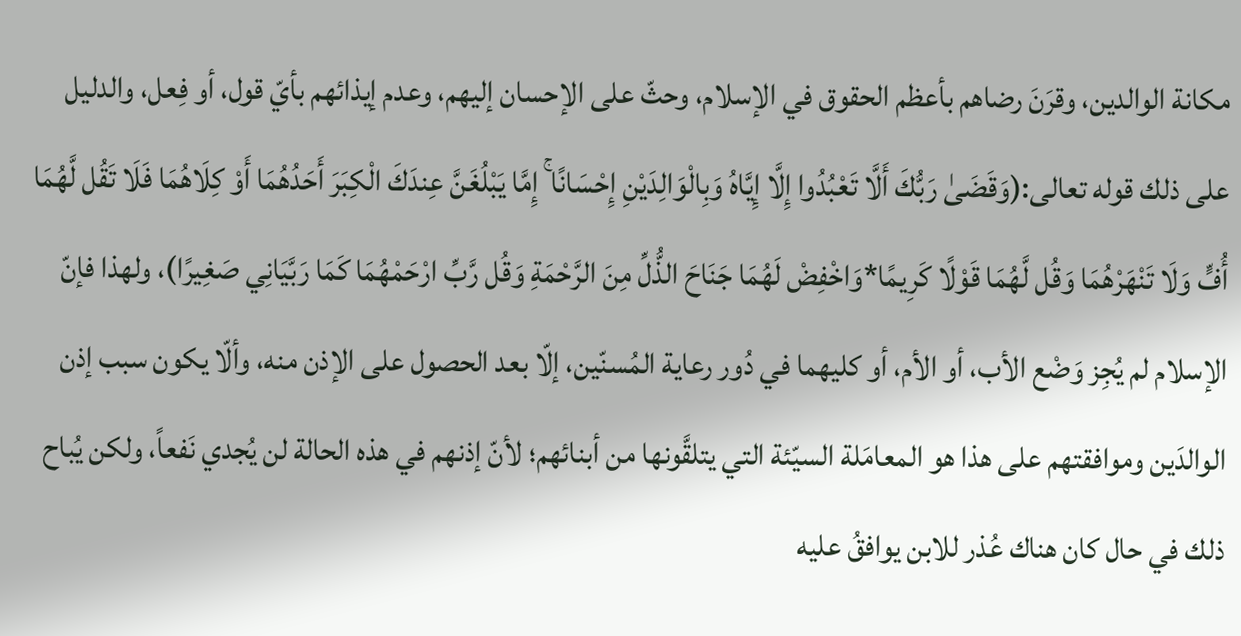مكانة الوالدين، وقرَنَ رضاهم بأعظم الحقوق في الإسلام، وحثّ على الإحسان إليهم، وعدم إيذائهم بأيّ قول، أو فِعل، والدليل على ذلك قوله تعالى:(وَقَضَىٰ رَبُّكَ أَلَّا تَعْبُدُوا إِلَّا إِيَّاهُ وَبِالْوَالِدَيْنِ إِحْسَانًا ۚ إِمَّا يَبْلُغَنَّ عِندَكَ الْكِبَرَ أَحَدُهُمَا أَوْ كِلَاهُمَا فَلَا تَقُل لَّهُمَا أُفٍّ وَلَا تَنْهَرْهُمَا وَقُل لَّهُمَا قَوْلًا كَرِيمًا*وَاخْفِضْ لَهُمَا جَنَاحَ الذُّلِّ مِنَ الرَّحْمَةِ وَقُل رَّبِّ ارْحَمْهُمَا كَمَا رَبَّيَانِي صَغِيرًا)، ولهذا فإنّ الإسلام لم يُجِز وَضْع الأب، أو الأم، أو كليهما في دُور رعاية المُسنّين، إلّا بعد الحصول على الإذن منه، وألّا يكون سبب إذن الوالدَين وموافقتهم على هذا هو المعامَلة السيّئة التي يتلقَّونها من أبنائهم؛ لأنّ إذنهم في هذه الحالة لن يُجدي نَفعاً، ولكن يُباح ذلك في حال كان هناك عُذر للابن يوافقُ عليه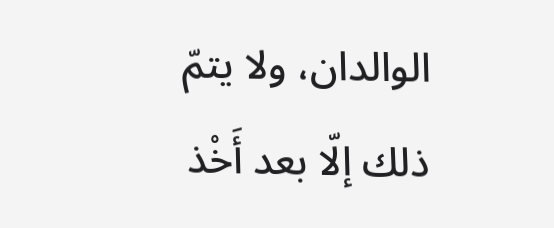الوالدان، ولا يتمّ ذلك إلّا بعد أَخْذ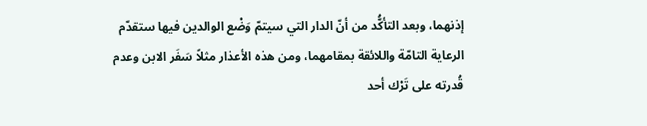إذنهما، وبعد التأكُّد من أنّ الدار التي سيتمّ وَضْع الوالدين فيها ستقدّم الرعاية التامّة واللائقة بمقامهما، ومن هذه الأعذار مثلاً سَفَر الابن وعدم قُدرته على تَرْك أحد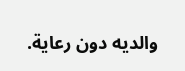والديه دون رعاية.